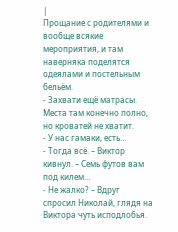|
Прощание с родителями и вообще всякие мероприятия, и там наверняка поделятся одеялами и постельным бельём.
- Захвати ещё матрасы. Места там конечно полно, но кроватей не хватит.
- У нас гамаки, есть…
- Тогда всё. – Виктор кивнул. – Семь футов вам под килем…
- Не жалко? – Вдруг спросил Николай, глядя на Виктора чуть исподлобья.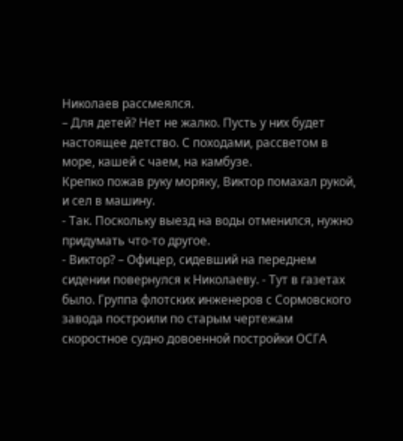Николаев рассмеялся.
– Для детей? Нет не жалко. Пусть у них будет настоящее детство. С походами, рассветом в море, кашей с чаем, на камбузе.
Крепко пожав руку моряку, Виктор помахал рукой, и сел в машину.
- Так. Поскольку выезд на воды отменился, нужно придумать что-то другое.
- Виктор? – Офицер, сидевший на переднем сидении повернулся к Николаеву. - Тут в газетах было. Группа флотских инженеров с Сормовского завода построили по старым чертежам скоростное судно довоенной постройки ОСГА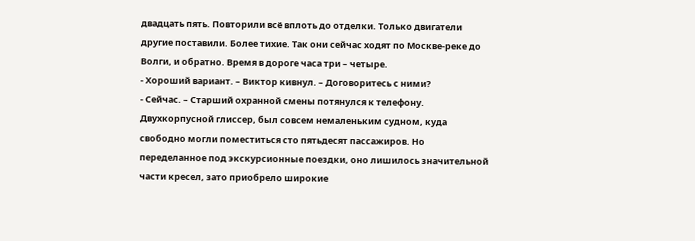двадцать пять. Повторили всё вплоть до отделки. Только двигатели другие поставили. Более тихие. Так они сейчас ходят по Москве-реке до Волги, и обратно. Время в дороге часа три – четыре.
- Хороший вариант. – Виктор кивнул. – Договоритесь с ними?
- Сейчас. – Старший охранной смены потянулся к телефону.
Двухкорпусной глиссер, был совсем немаленьким судном, куда свободно могли поместиться сто пятьдесят пассажиров. Но переделанное под экскурсионные поездки, оно лишилось значительной части кресел, зато приобрело широкие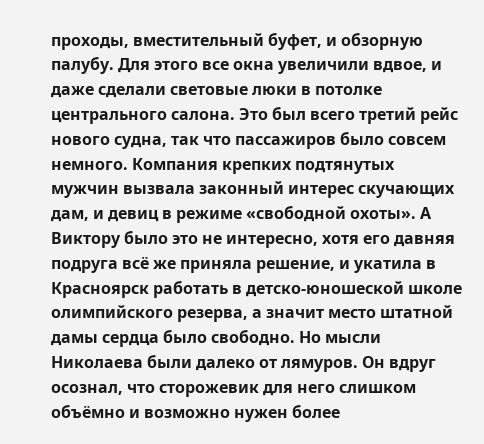проходы, вместительный буфет, и обзорную палубу. Для этого все окна увеличили вдвое, и даже сделали световые люки в потолке центрального салона. Это был всего третий рейс нового судна, так что пассажиров было совсем немного. Компания крепких подтянутых мужчин вызвала законный интерес скучающих дам, и девиц в режиме «свободной охоты». А Виктору было это не интересно, хотя его давняя подруга всё же приняла решение, и укатила в Красноярск работать в детско-юношеской школе олимпийского резерва, а значит место штатной дамы сердца было свободно. Но мысли Николаева были далеко от лямуров. Он вдруг осознал, что сторожевик для него слишком объёмно и возможно нужен более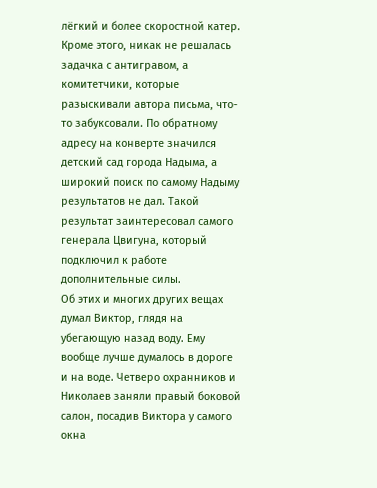лёгкий и более скоростной катер. Кроме этого, никак не решалась задачка с антигравом, а комитетчики, которые разыскивали автора письма, что-то забуксовали. По обратному адресу на конверте значился детский сад города Надыма, а широкий поиск по самому Надыму результатов не дал. Такой результат заинтересовал самого генерала Цвигуна, который подключил к работе дополнительные силы.
Об этих и многих других вещах думал Виктор, глядя на убегающую назад воду. Ему вообще лучше думалось в дороге и на воде. Четверо охранников и Николаев заняли правый боковой салон, посадив Виктора у самого окна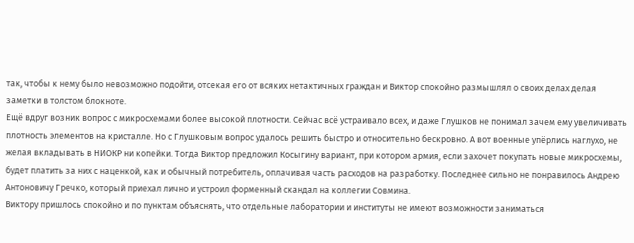так, чтобы к нему было невозможно подойти, отсекая его от всяких нетактичных граждан и Виктор спокойно размышлял о своих делах делая заметки в толстом блокноте.
Ещё вдруг возник вопрос с микросхемами более высокой плотности. Сейчас всё устраивало всех, и даже Глушков не понимал зачем ему увеличивать плотность элементов на кристалле. Но с Глушковым вопрос удалось решить быстро и относительно бескровно. А вот военные упёрлись наглухо, не желая вкладывать в НИОКР ни копейки. Тогда Виктор предложил Косыгину вариант, при котором армия, если захочет покупать новые микросхемы, будет платить за них с наценкой, как и обычный потребитель, оплачивая часть расходов на разработку. Последнее сильно не понравилось Андрею Антоновичу Гречко, который приехал лично и устроил форменный скандал на коллегии Совмина.
Виктору пришлось спокойно и по пунктам объяснять, что отдельные лаборатории и институты не имеют возможности заниматься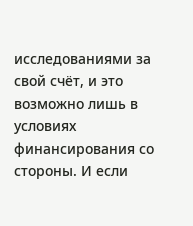исследованиями за свой счёт, и это возможно лишь в условиях финансирования со стороны. И если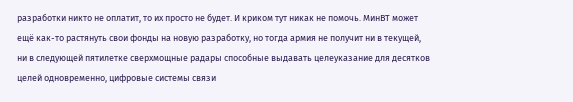разработки никто не оплатит, то их просто не будет. И криком тут никак не помочь. МинВТ может ещё как-то растянуть свои фонды на новую разработку, но тогда армия не получит ни в текущей, ни в следующей пятилетке сверхмощные радары способные выдавать целеуказание для десятков целей одновременно, цифровые системы связи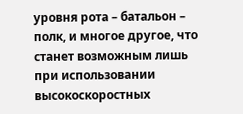уровня рота – батальон – полк, и многое другое, что станет возможным лишь при использовании высокоскоростных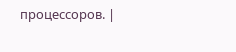процессоров. |